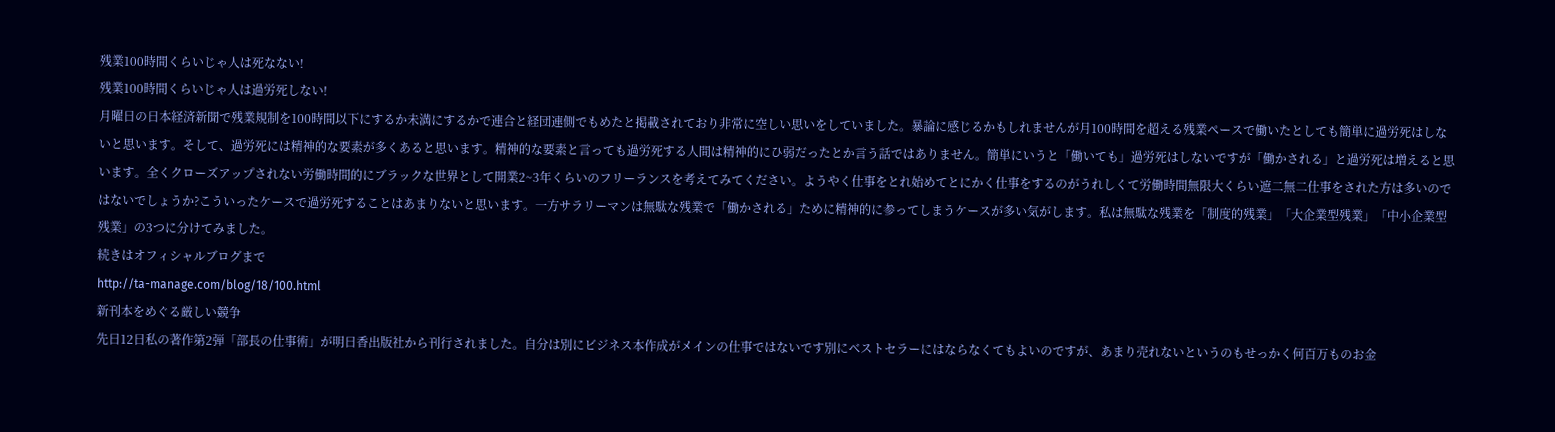残業100時間くらいじゃ人は死なない!
残業100時間くらいじゃ人は過労死しない!
月曜日の日本経済新聞で残業規制を100時間以下にするか未満にするかで連合と経団連側でもめたと掲載されており非常に空しい思いをしていました。暴論に感じるかもしれませんが月100時間を超える残業ペースで働いたとしても簡単に過労死はしないと思います。そして、過労死には精神的な要素が多くあると思います。精神的な要素と言っても過労死する人間は精神的にひ弱だったとか言う話ではありません。簡単にいうと「働いても」過労死はしないですが「働かされる」と過労死は増えると思います。全くクローズアップされない労働時間的にブラックな世界として開業2~3年くらいのフリーランスを考えてみてください。ようやく仕事をとれ始めてとにかく仕事をするのがうれしくて労働時間無限大くらい遮二無二仕事をされた方は多いのではないでしょうか?こういったケースで過労死することはあまりないと思います。一方サラリーマンは無駄な残業で「働かされる」ために精神的に参ってしまうケースが多い気がします。私は無駄な残業を「制度的残業」「大企業型残業」「中小企業型残業」の3つに分けてみました。
続きはオフィシャルブログまで
http://ta-manage.com/blog/18/100.html
新刊本をめぐる厳しい競争
先日12日私の著作第2弾「部長の仕事術」が明日香出版社から刊行されました。自分は別にビジネス本作成がメインの仕事ではないです別にベストセラーにはならなくてもよいのですが、あまり売れないというのもせっかく何百万ものお金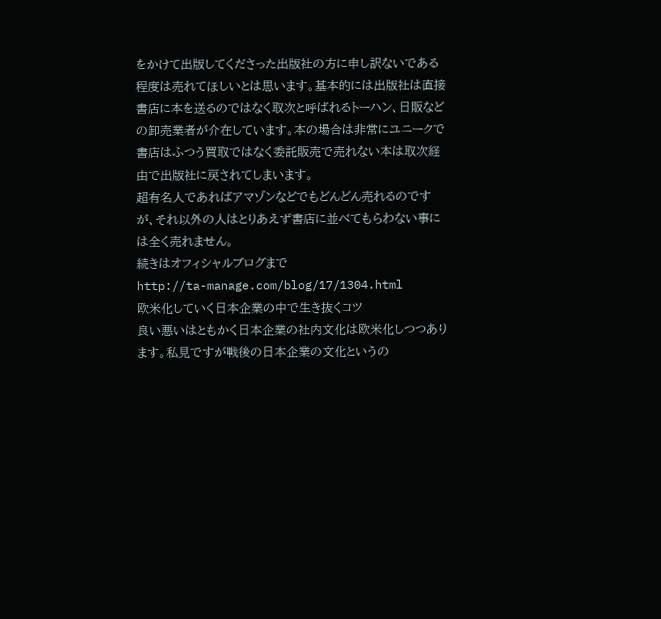をかけて出版してくださった出版社の方に申し訳ないである程度は売れてほしいとは思います。基本的には出版社は直接書店に本を送るのではなく取次と呼ばれるトーハン、日販などの卸売業者が介在しています。本の場合は非常にユニークで書店はふつう買取ではなく委託販売で売れない本は取次経由で出版社に戻されてしまいます。
超有名人であればアマゾンなどでもどんどん売れるのですが、それ以外の人はとりあえず書店に並べてもらわない事には全く売れません。
続きはオフィシャルブログまで
http://ta-manage.com/blog/17/1304.html
欧米化していく日本企業の中で生き抜くコツ
良い悪いはともかく日本企業の社内文化は欧米化しつつあります。私見ですが戦後の日本企業の文化というの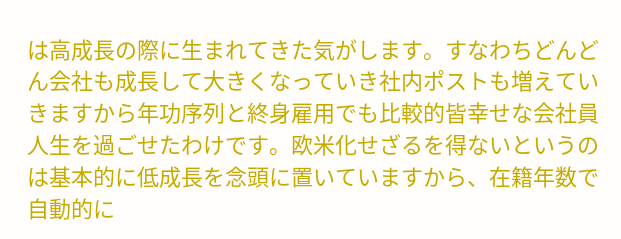は高成長の際に生まれてきた気がします。すなわちどんどん会社も成長して大きくなっていき社内ポストも増えていきますから年功序列と終身雇用でも比較的皆幸せな会社員人生を過ごせたわけです。欧米化せざるを得ないというのは基本的に低成長を念頭に置いていますから、在籍年数で自動的に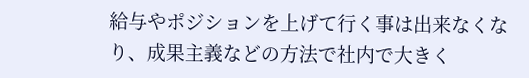給与やポジションを上げて行く事は出来なくなり、成果主義などの方法で社内で大きく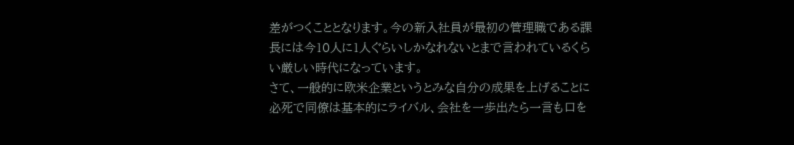差がつくこととなります。今の新入社員が最初の管理職である課長には今10人に1人ぐらいしかなれないとまで言われているくらい厳しい時代になっています。
さて、一般的に欧米企業というとみな自分の成果を上げることに必死で同僚は基本的にライバル、会社を一歩出たら一言も口を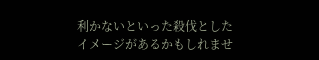利かないといった殺伐としたイメージがあるかもしれませ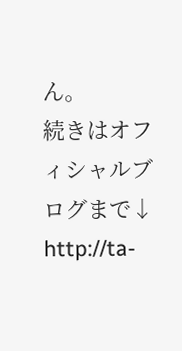ん。
続きはオフィシャルブログまで↓
http://ta-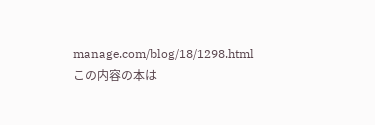manage.com/blog/18/1298.html
この内容の本は